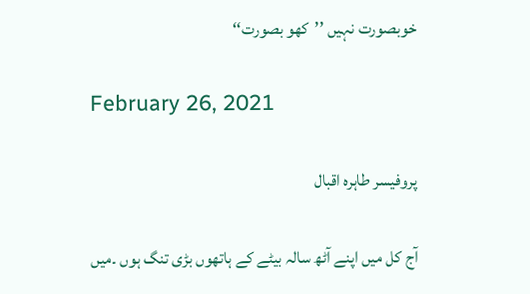خوبصورت نہیں ’’کھو بصورت‘‘

February 26, 2021

پروفیسر طاہرہ اقبال

آج کل میں اپنے آٹھ سالہ بیٹے کے ہاتھوں بڑی تنگ ہوں ۔میں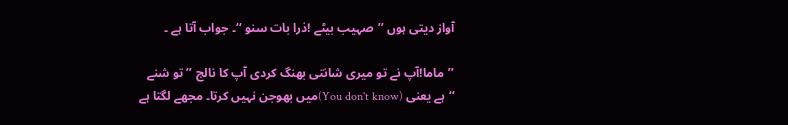آواز دیتی ہوں ’’صہیب بیٹے !ذرا بات سنو ‘‘۔ جواب آتا ہے ۔

’’ماما!آپ نے تو میری شانتی بھنگ کردی آپ کا نالج ’’تو شنے ‘‘ہے یعنی (You don't know)میں بھوجن نہیں کرتا۔ مجھے لگتا ہے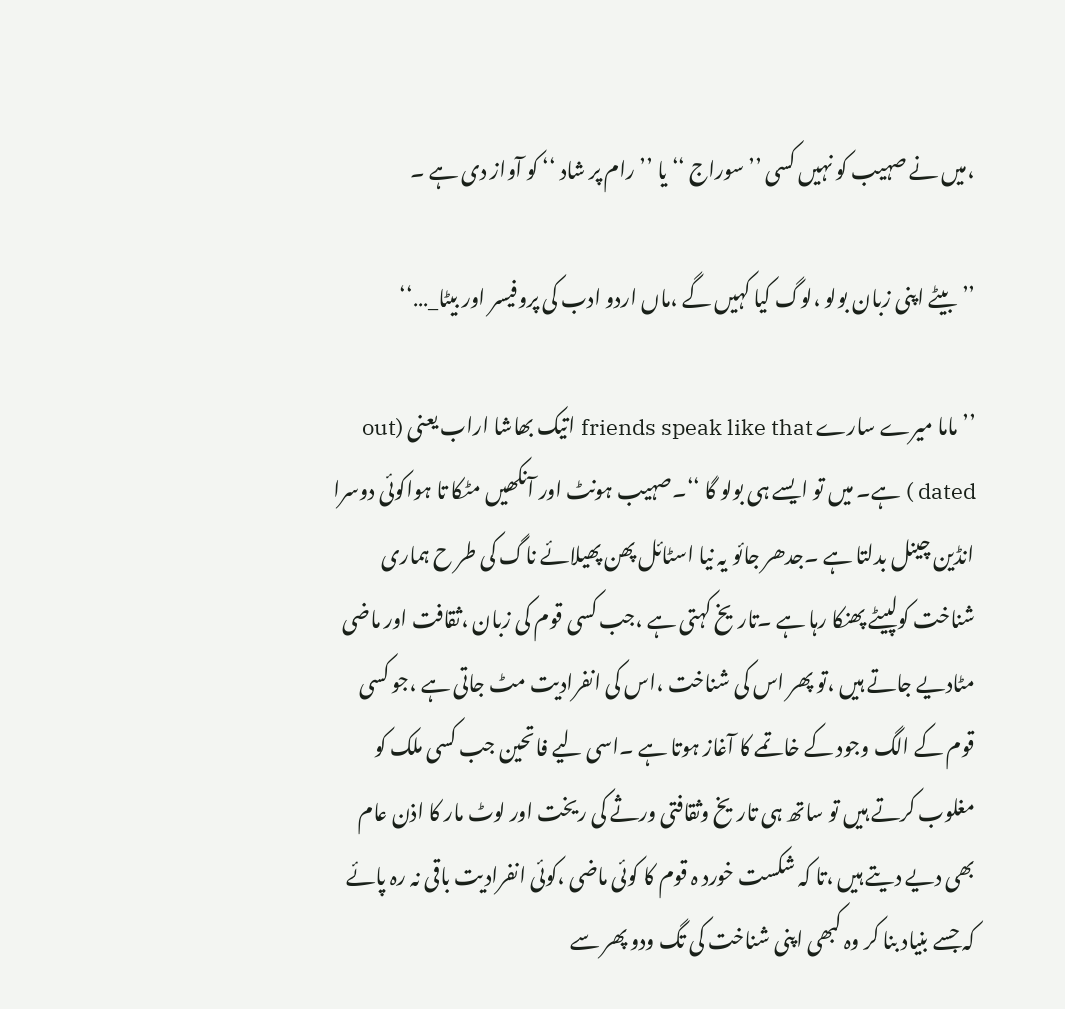،میں نے صہیب کو نہیں کسی ’’سوراج ‘‘ یا ’’رام پر شاد ‘‘ کو آواز دی ہے ۔

’’بیٹے اپنی زبان بولو ،لوگ کیا کہیں گے ،ماں اردو ادب کی پروفیسر اور بیٹا_…‘‘

’’ماما میرے سارے friends speak like that اتیک بھاشا اراب یعنی (out dated ) ہے۔ میں تو ایسے ہی بولو گا ‘‘۔صہیب ہونٹ اور آنکھیں مٹکا تا ہواکوئی دوسرا انڈین چینل بدلتا ہے ۔جدھر جائو یہ نیا اسٹائل پھن پھیلائے ناگ کی طر ح ہماری شناخت کولپیٹے پھنکا رہا ہے ۔تاریخ کہتی ہے ،جب کسی قوم کی زبان ،ثقافت اور ماضی مٹادیے جاتے ہیں ،تو پھر اس کی شناخت ،اس کی انفرادیت مٹ جاتی ہے ،جو کسی قوم کے الگ وجود کے خاتمے کا آغاز ہوتا ہے ۔اسی لیے فاتحین جب کسی ملک کو مغلوب کرتے ہیں تو ساتھ ہی تاریخ وثقافتی ورثے کی ریخت اور لوٹ مار کا اذن عام بھی دیے دیتے ہیں ،تا کہ شکست خورد ہ قوم کا کوئی ماضی ،کوئی انفرادیت باقی نہ رہ پائے کہ جسے بنیاد بنا کر وہ کبھی اپنی شناخت کی تگ ودو پھر سے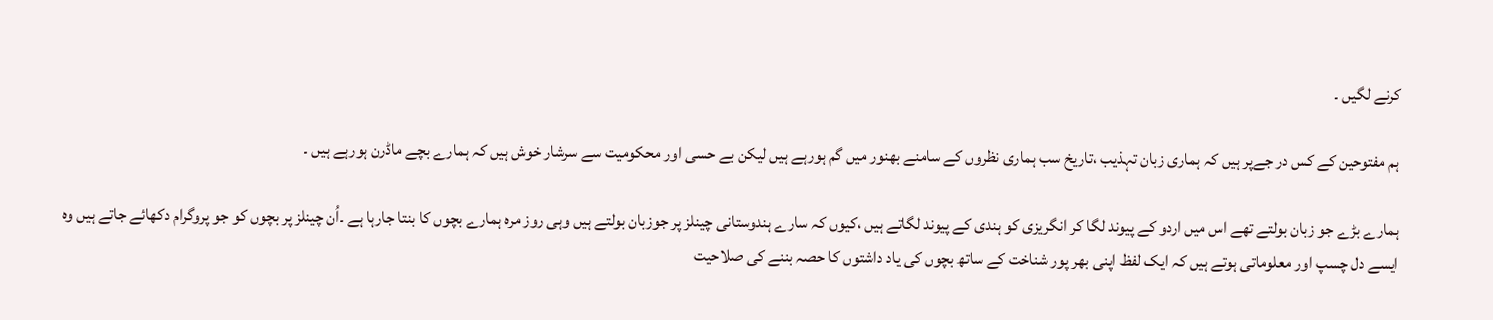کرنے لگیں ۔

ہم مفتوحین کے کس در جےپر ہیں کہ ہماری زبان تہذیب ،تاریخ سب ہماری نظروں کے سامنے بھنور میں گم ہورہے ہیں لیکن بے حسی اور محکومیت سے سرشار خوش ہیں کہ ہمارے بچے ماڈرن ہورہے ہیں ۔

ہمارے بڑے جو زبان بولتے تھے اس میں اردو کے پیوند لگا کر انگریزی کو ہندی کے پیوند لگاتے ہیں ،کیوں کہ سارے ہندوستانی چینلز پر جوزبان بولتے ہیں وہی روز مرہ ہمارے بچوں کا بنتا جارہا ہے ۔اُن چینلز پر بچوں کو جو پروگرام دکھائے جاتے ہیں وہ ایسے دل چسپ اور معلوماتی ہوتے ہیں کہ ایک لفظ اپنی بھر پور شناخت کے ساتھ بچوں کی یاد داشتوں کا حصہ بننے کی صلاحیت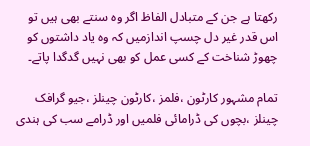رکھتا ہے جن کے متبادل الفاظ اگر وہ سنتے بھی ہیں تو اس قدر غیر دل چسپ اندازمیں کہ وہ یاد داشتوں کو چھوڑ شناخت کے کسی عمل کو بھی نہیں گدگدا پاتے۔

تمام مشہور کارٹون ،فلمز ،کارٹون چینلز ،جیو گرافک چینلز ،بچوں کی ڈرامائی فلمیں اور ڈرامے سب کی ہندی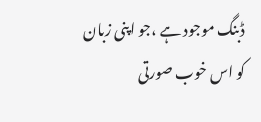ڈبنگ موجود ہے ،جو اپنی زبان کو اس خوب صورتی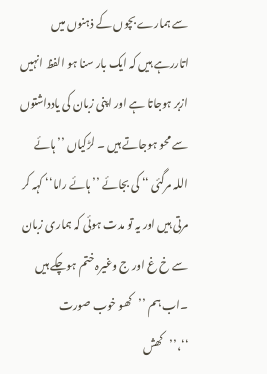سے ہمارے بچوں کے ذہنوں میں اتاررہے ہیں کہ ایک بار سنا ہو الفظ انہیں ازبر ہوجاتا ہے اور اپنی زبان کی یادداشتوں سے محو ہوجاتے ہیں ۔ لڑکیاں ’’ہائے اللہ مرگئی ‘‘ کی بجائے ’’ہائے راما‘‘ کہہ کر مرتی ہیں اور یہ تو مدت ہوئی کہ ہماری زبان سے خ غ اور ج وغیرہ ختم ہوچکے ہیں ۔اب ہم ’’کھو خوب صورت ‘‘،’’کھش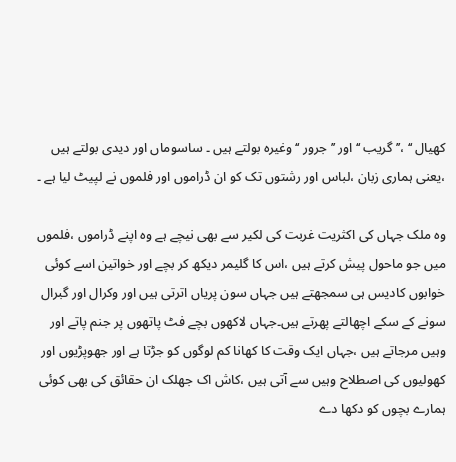کھیال ‘‘ ،’’گریب ‘‘ اور ’’جرور ‘‘ وغیرہ بولتے ہیں ۔ ساسوماں اور دیدی بولتے ہیں ،یعنی ہماری زبان ،لباس اور رشتوں تک کو ان ڈراموں اور فلموں نے لپیٹ لیا ہے ۔

وہ ملک جہاں کی اکثریت غربت کی لکیر سے بھی نیچے ہے وہ اپنے ڈراموں ،فلموں میں جو ماحول پیش کرتے ہیں ،اس کا گلیمر دیکھ کر بچے اور خواتین اسے کوئی خوابوں کادیس ہی سمجھتے ہیں جہاں سون پریاں اترتی ہیں اور وکرال اور گبرال سونے کے سکے اچھالتے پھرتے ہیں۔جہاں لاکھوں بچے فٹ پاتھوں پر جنم پاتے اور وہیں مرجاتے ہیں ،جہاں ایک وقت کا کھانا کم لوگوں کو جڑتا ہے اور جھوپڑیوں اور کھولیوں کی اصطلاح وہیں سے آتی ہیں ،کاش اک جھلک ان حقائق کی بھی کوئی ہمارے بچوں کو دکھا دے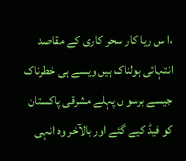،ا س ریا کار سحر کاری کے مقاصد انتہائی ہولناک ہیں ویسے ہی خطرناک جیسے برسو ں پہلے مشرقی پاکستان کو فیڈ کیے گئے اور بالآخر وہ انہی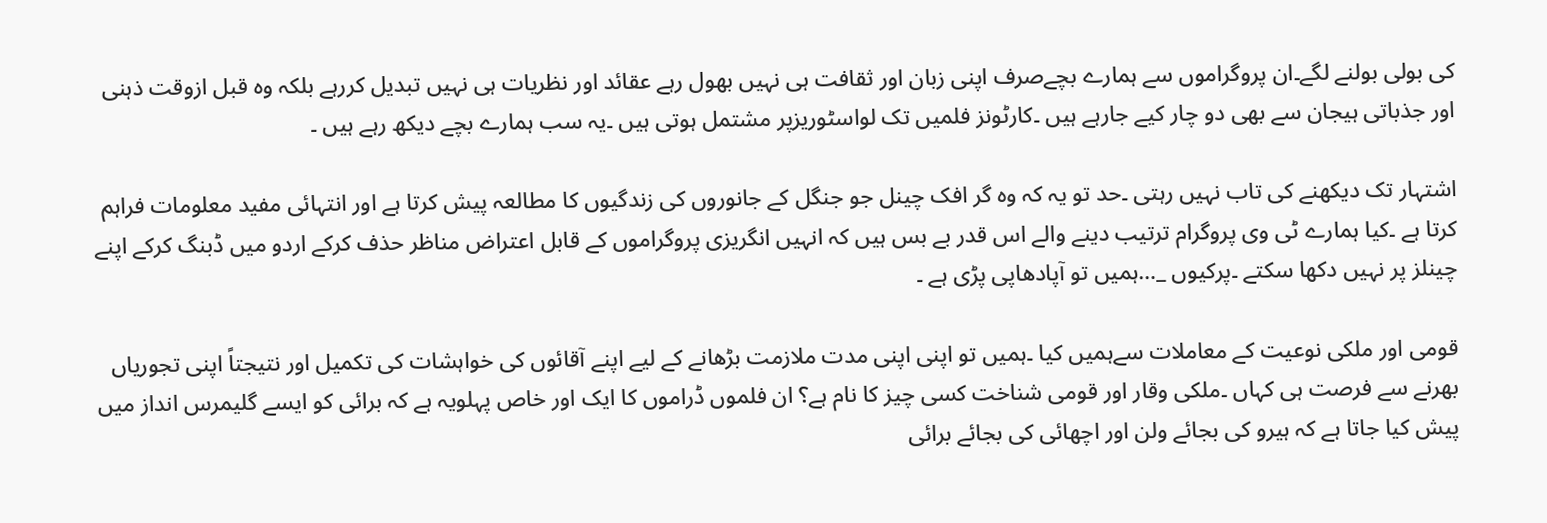کی بولی بولنے لگے۔ان پروگراموں سے ہمارے بچےصرف اپنی زبان اور ثقافت ہی نہیں بھول رہے عقائد اور نظریات ہی نہیں تبدیل کررہے بلکہ وہ قبل ازوقت ذہنی اور جذباتی ہیجان سے بھی دو چار کیے جارہے ہیں ۔کارٹونز فلمیں تک لواسٹوریزپر مشتمل ہوتی ہیں ۔یہ سب ہمارے بچے دیکھ رہے ہیں ۔

اشتہار تک دیکھنے کی تاب نہیں رہتی ۔حد تو یہ کہ وہ گر افک چینل جو جنگل کے جانوروں کی زندگیوں کا مطالعہ پیش کرتا ہے اور انتہائی مفید معلومات فراہم کرتا ہے ۔کیا ہمارے ٹی وی پروگرام ترتیب دینے والے اس قدر بے بس ہیں کہ انہیں انگریزی پروگراموں کے قابل اعتراض مناظر حذف کرکے اردو میں ڈبنگ کرکے اپنے چینلز پر نہیں دکھا سکتے ۔پرکیوں _…ہمیں تو آپادھاپی پڑی ہے ۔

قومی اور ملکی نوعیت کے معاملات سےہمیں کیا ۔ہمیں تو اپنی اپنی مدت ملازمت بڑھانے کے لیے اپنے آقائوں کی خواہشات کی تکمیل اور نتیجتاً اپنی تجوریاں بھرنے سے فرصت ہی کہاں ۔ملکی وقار اور قومی شناخت کسی چیز کا نام ہے؟ ان فلموں ڈراموں کا ایک اور خاص پہلویہ ہے کہ برائی کو ایسے گلیمرس انداز میں پیش کیا جاتا ہے کہ ہیرو کی بجائے ولن اور اچھائی کی بجائے برائی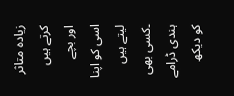زیادہ متاثر کرتے ہیں اور بچے اسی کو اپنا لیتے ہیں ۔کسی بھی ہندی ڈرامے کو دیکھ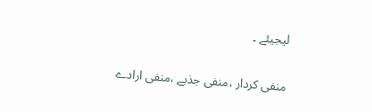لیجیئے ۔

منفی کردار ،منفی جذبے ،منفی ارادے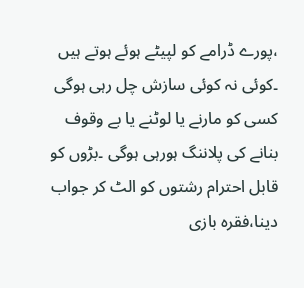،پورے ڈرامے کو لپیٹے ہوئے ہوتے ہیں ۔کوئی نہ کوئی سازش چل رہی ہوگی کسی کو مارنے یا لوٹنے یا بے وقوف بنانے کی پلاننگ ہورہی ہوگی ۔بڑوں کو قابل احترام رشتوں کو الٹ کر جواب دینا،فقرہ بازی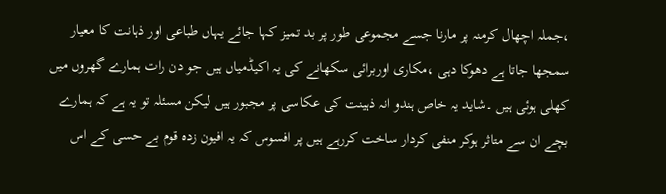،جملہ اچھال کرمنہ پر مارنا جسے مجموعی طور پر بد تمیز کہا جائے یہاں طباعی اور ذہانت کا معیار سمجھا جاتا ہے دھوکا دہی ،مکاری اوربرائی سکھانے کی یہ اکیڈمیاں ہیں جو دن رات ہمارے گھروں میں کھلی ہوئی ہیں ۔شاید یہ خاص ہندو انہ ذہینت کی عکاسی پر مجبور ہیں لیکن مسئلہ تو یہ ہے کہ ہمارے بچے ان سے متاثر ہوکر منفی کردار ساخت کررہے ہیں پر افسوس کہ یہ افیون زدہ قوم بے حسی کے اس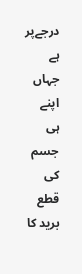درجےپر ہے جہاں اپنے ہی جسم کی قطع برید کا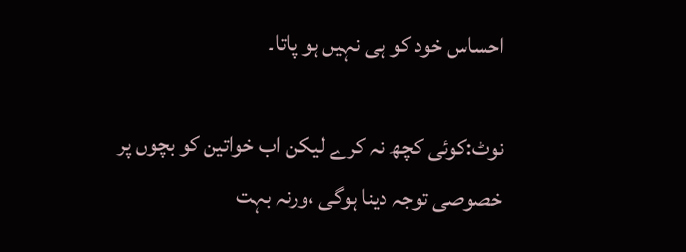احساس خود کو ہی نہیں ہو پاتا۔

نوٹ:کوئی کچھ نہ کرے لیکن اب خواتین کو بچوں پر خصوصی توجہ دینا ہوگی ،ورنہ بہت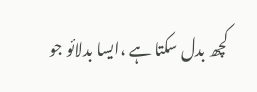کچھ بدل سکتا ہے ،ایسا بدلائو جو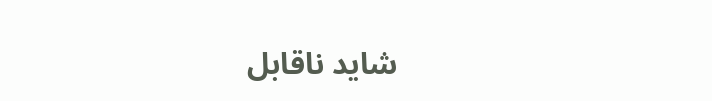شاید ناقابل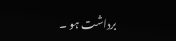برداشت ہو ۔